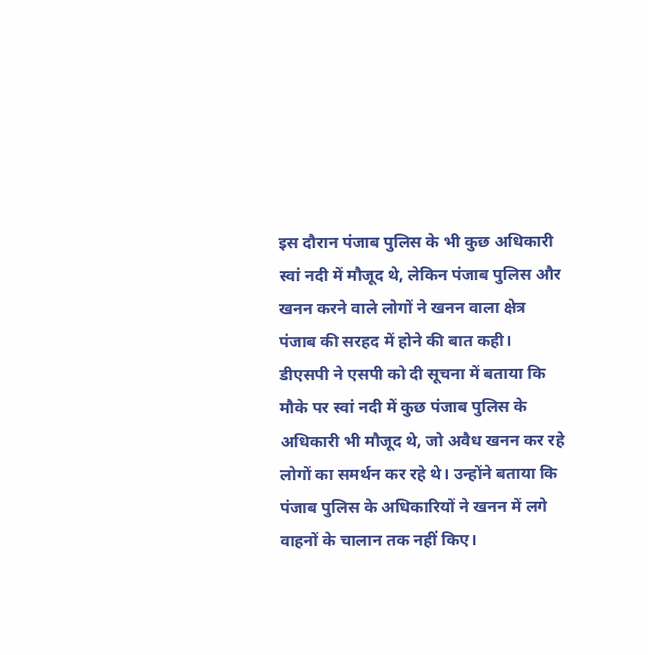इस दौरान पंजाब पुलिस के भी कुछ अधिकारी स्वां नदी में मौजूद थे, लेकिन पंजाब पुलिस और खनन करने वाले लोगों ने खनन वाला क्षेत्र पंजाब की सरहद में होने की बात कही।
डीएसपी ने एसपी को दी सूचना में बताया कि मौके पर स्वां नदी में कुछ पंजाब पुलिस के अधिकारी भी मौजूद थे, जो अवैध खनन कर रहे लोगों का समर्थन कर रहे थे। उन्होंने बताया कि पंजाब पुलिस के अधिकारियों ने खनन में लगे वाहनों के चालान तक नहीं किए।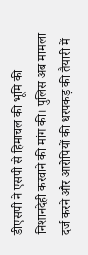डीएसपी ने एसपी से हिमाचल की भूमि की निशानदेही करवाने की मांग की। पुलिस अब मामला दर्ज करने और आरोपियों की धरपकड़ की तैयारी में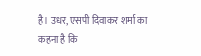है। उधर, एसपी दिवाकर शर्मा का कहना है कि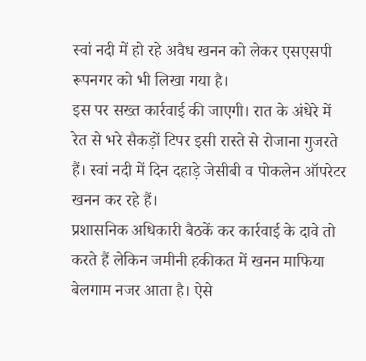स्वां नदी में हो रहे अवैध खनन को लेकर एसएसपी रूपनगर को भी लिखा गया है।
इस पर सख्त कार्रवाई की जाएगी। रात के अंधेरे में रेत से भरे सैकड़ों टिपर इसी रास्ते से रोजाना गुजरते हैं। स्वां नदी में दिन दहाड़े जेसीबी व पोकलेन ऑपरेटर खनन कर रहे हैं।
प्रशासनिक अधिकारी बैठकें कर कार्रवाई के दावे तो करते हैं लेकिन जमीनी हकीकत में खनन माफिया बेलगाम नजर आता है। ऐसे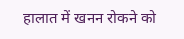हालात में खनन रोकने को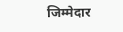जिम्मेदार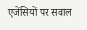एजेंसियों पर सवाल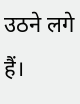उठने लगे हैं।